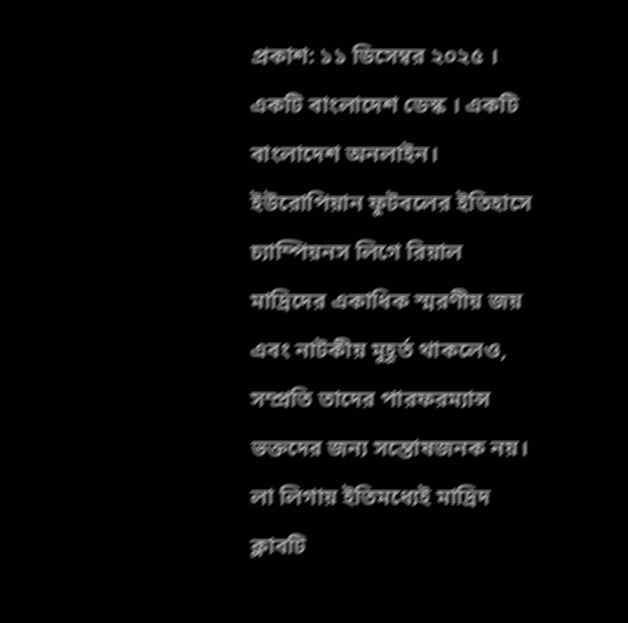প্রকাশ: ১১ ডিসেম্বর ২০২৫ । একটি বাংলাদেশ ডেস্ক । একটি বাংলাদেশ অনলাইন।
ইউরোপিয়ান ফুটবলের ইতিহাসে চ্যাম্পিয়নস লিগে রিয়াল মাদ্রিদের একাধিক স্মরণীয় জয় এবং নাটকীয় মুহূর্ত থাকলেও, সম্প্রতি তাদের পারফরম্যান্স ভক্তদের জন্য সন্তোষজনক নয়। লা লিগায় ইতিমধ্যেই মাদ্রিদ ক্লাবটি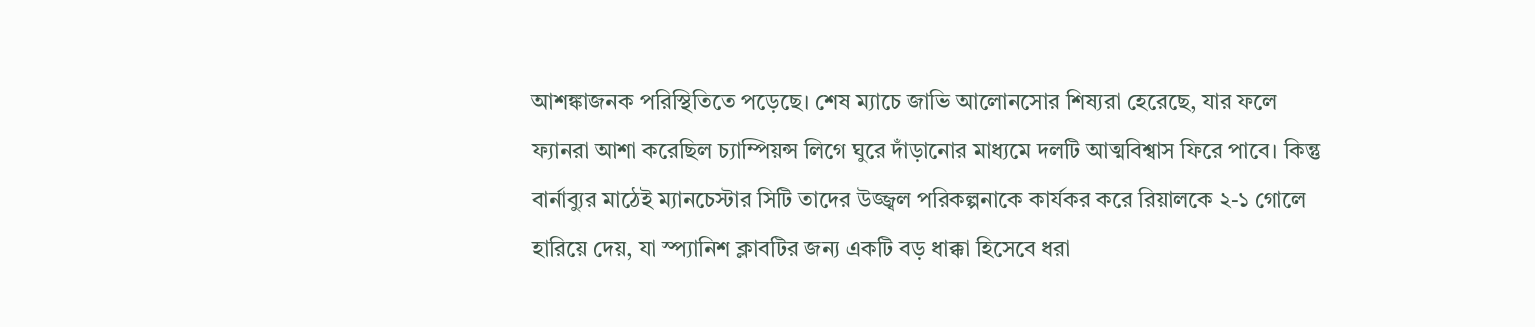আশঙ্কাজনক পরিস্থিতিতে পড়েছে। শেষ ম্যাচে জাভি আলোনসোর শিষ্যরা হেরেছে, যার ফলে ফ্যানরা আশা করেছিল চ্যাম্পিয়ন্স লিগে ঘুরে দাঁড়ানোর মাধ্যমে দলটি আত্মবিশ্বাস ফিরে পাবে। কিন্তু বার্নাব্যুর মাঠেই ম্যানচেস্টার সিটি তাদের উজ্জ্বল পরিকল্পনাকে কার্যকর করে রিয়ালকে ২-১ গোলে হারিয়ে দেয়, যা স্প্যানিশ ক্লাবটির জন্য একটি বড় ধাক্কা হিসেবে ধরা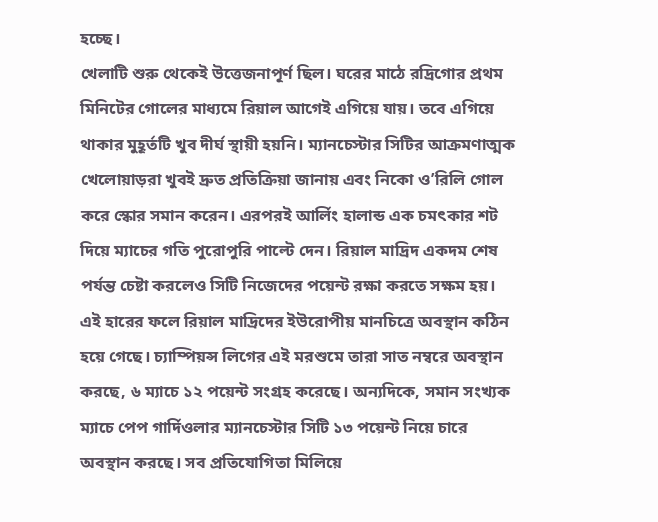হচ্ছে।
খেলাটি শুরু থেকেই উত্তেজনাপূর্ণ ছিল। ঘরের মাঠে রদ্রিগোর প্রথম মিনিটের গোলের মাধ্যমে রিয়াল আগেই এগিয়ে যায়। তবে এগিয়ে থাকার মুহূর্তটি খুব দীর্ঘ স্থায়ী হয়নি। ম্যানচেস্টার সিটির আক্রমণাত্মক খেলোয়াড়রা খুবই দ্রুত প্রতিক্রিয়া জানায় এবং নিকো ও’রিলি গোল করে স্কোর সমান করেন। এরপরই আর্লিং হালান্ড এক চমৎকার শট দিয়ে ম্যাচের গতি পুরোপুরি পাল্টে দেন। রিয়াল মাদ্রিদ একদম শেষ পর্যন্ত চেষ্টা করলেও সিটি নিজেদের পয়েন্ট রক্ষা করতে সক্ষম হয়।
এই হারের ফলে রিয়াল মাদ্রিদের ইউরোপীয় মানচিত্রে অবস্থান কঠিন হয়ে গেছে। চ্যাম্পিয়ন্স লিগের এই মরশুমে তারা সাত নম্বরে অবস্থান করছে, ৬ ম্যাচে ১২ পয়েন্ট সংগ্রহ করেছে। অন্যদিকে, সমান সংখ্যক ম্যাচে পেপ গার্দিওলার ম্যানচেস্টার সিটি ১৩ পয়েন্ট নিয়ে চারে অবস্থান করছে। সব প্রতিযোগিতা মিলিয়ে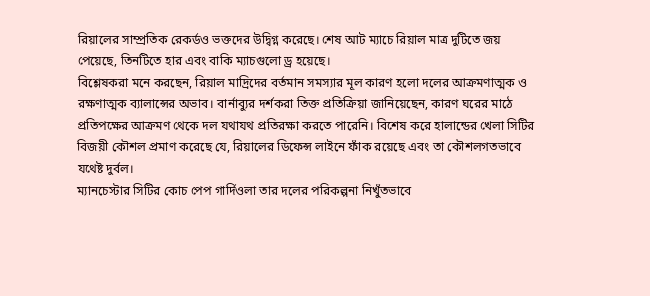রিয়ালের সাম্প্রতিক রেকর্ডও ভক্তদের উদ্বিগ্ন করেছে। শেষ আট ম্যাচে রিয়াল মাত্র দুটিতে জয় পেয়েছে, তিনটিতে হার এবং বাকি ম্যাচগুলো ড্র হয়েছে।
বিশ্লেষকরা মনে করছেন, রিয়াল মাদ্রিদের বর্তমান সমস্যার মূল কারণ হলো দলের আক্রমণাত্মক ও রক্ষণাত্মক ব্যালান্সের অভাব। বার্নাব্যুর দর্শকরা তিক্ত প্রতিক্রিয়া জানিয়েছেন, কারণ ঘরের মাঠে প্রতিপক্ষের আক্রমণ থেকে দল যথাযথ প্রতিরক্ষা করতে পারেনি। বিশেষ করে হালান্ডের খেলা সিটির বিজয়ী কৌশল প্রমাণ করেছে যে, রিয়ালের ডিফেন্স লাইনে ফাঁক রয়েছে এবং তা কৌশলগতভাবে যথেষ্ট দুর্বল।
ম্যানচেস্টার সিটির কোচ পেপ গার্দিওলা তার দলের পরিকল্পনা নিখুঁতভাবে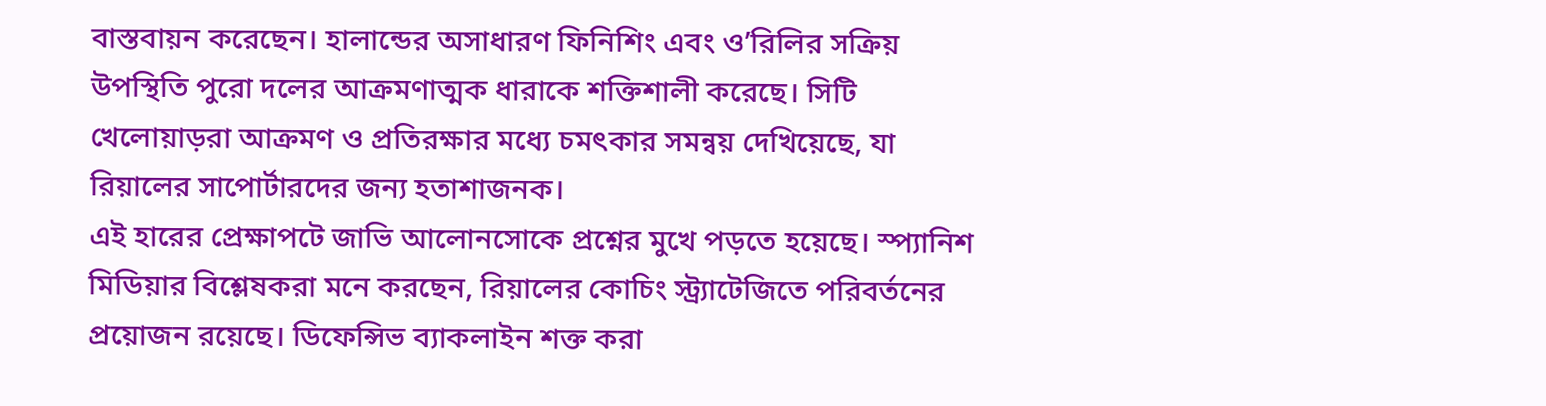বাস্তবায়ন করেছেন। হালান্ডের অসাধারণ ফিনিশিং এবং ও’রিলির সক্রিয় উপস্থিতি পুরো দলের আক্রমণাত্মক ধারাকে শক্তিশালী করেছে। সিটি খেলোয়াড়রা আক্রমণ ও প্রতিরক্ষার মধ্যে চমৎকার সমন্বয় দেখিয়েছে, যা রিয়ালের সাপোর্টারদের জন্য হতাশাজনক।
এই হারের প্রেক্ষাপটে জাভি আলোনসোকে প্রশ্নের মুখে পড়তে হয়েছে। স্প্যানিশ মিডিয়ার বিশ্লেষকরা মনে করছেন, রিয়ালের কোচিং স্ট্র্যাটেজিতে পরিবর্তনের প্রয়োজন রয়েছে। ডিফেন্সিভ ব্যাকলাইন শক্ত করা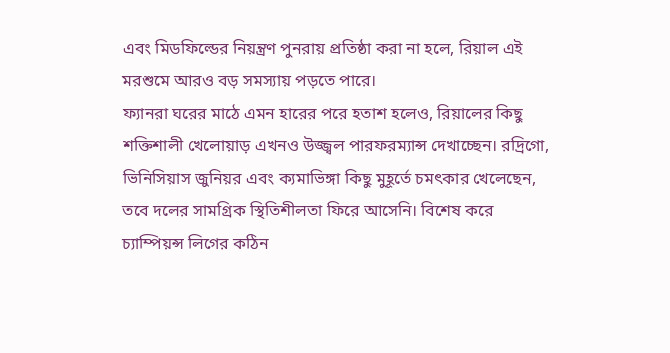এবং মিডফিল্ডের নিয়ন্ত্রণ পুনরায় প্রতিষ্ঠা করা না হলে, রিয়াল এই মরশুমে আরও বড় সমস্যায় পড়তে পারে।
ফ্যানরা ঘরের মাঠে এমন হারের পরে হতাশ হলেও, রিয়ালের কিছু শক্তিশালী খেলোয়াড় এখনও উজ্জ্বল পারফরম্যান্স দেখাচ্ছেন। রদ্রিগো, ভিনিসিয়াস জুনিয়র এবং ক্যমাভিঙ্গা কিছু মুহূর্তে চমৎকার খেলেছেন, তবে দলের সামগ্রিক স্থিতিশীলতা ফিরে আসেনি। বিশেষ করে চ্যাম্পিয়ন্স লিগের কঠিন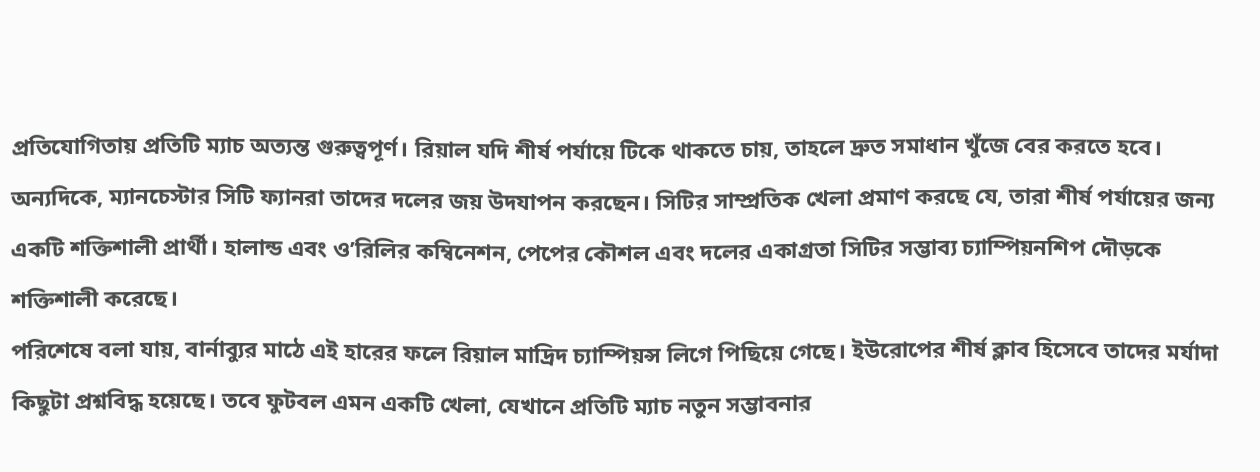প্রতিযোগিতায় প্রতিটি ম্যাচ অত্যন্ত গুরুত্বপূর্ণ। রিয়াল যদি শীর্ষ পর্যায়ে টিকে থাকতে চায়, তাহলে দ্রুত সমাধান খুঁজে বের করতে হবে।
অন্যদিকে, ম্যানচেস্টার সিটি ফ্যানরা তাদের দলের জয় উদযাপন করছেন। সিটির সাম্প্রতিক খেলা প্রমাণ করছে যে, তারা শীর্ষ পর্যায়ের জন্য একটি শক্তিশালী প্রার্থী। হালান্ড এবং ও’রিলির কম্বিনেশন, পেপের কৌশল এবং দলের একাগ্রতা সিটির সম্ভাব্য চ্যাম্পিয়নশিপ দৌড়কে শক্তিশালী করেছে।
পরিশেষে বলা যায়, বার্নাব্যুর মাঠে এই হারের ফলে রিয়াল মাদ্রিদ চ্যাম্পিয়ন্স লিগে পিছিয়ে গেছে। ইউরোপের শীর্ষ ক্লাব হিসেবে তাদের মর্যাদা কিছুটা প্রশ্নবিদ্ধ হয়েছে। তবে ফুটবল এমন একটি খেলা, যেখানে প্রতিটি ম্যাচ নতুন সম্ভাবনার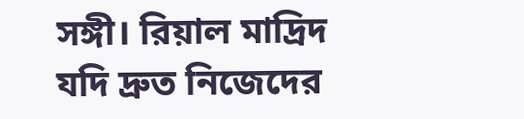সঙ্গী। রিয়াল মাদ্রিদ যদি দ্রুত নিজেদের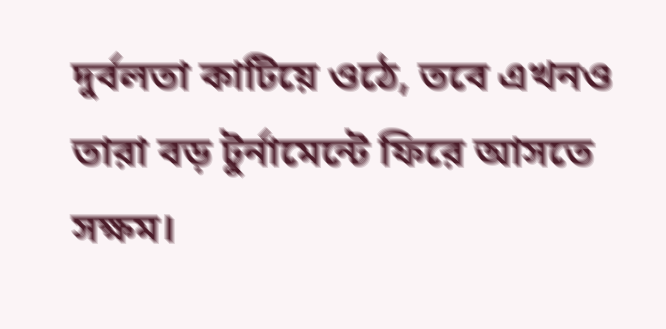দুর্বলতা কাটিয়ে ওঠে, তবে এখনও তারা বড় টুর্নামেন্টে ফিরে আসতে সক্ষম।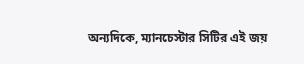অন্যদিকে, ম্যানচেস্টার সিটির এই জয়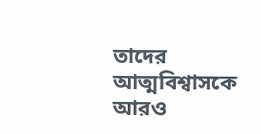তাদের আত্মবিশ্বাসকে আরও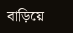বাড়িয়ে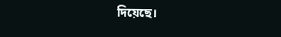দিয়েছে।